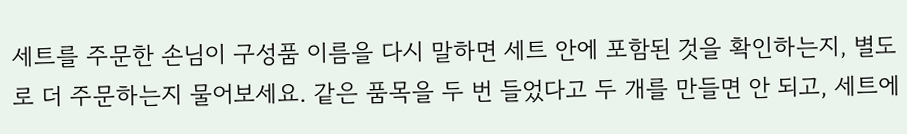세트를 주문한 손님이 구성품 이름을 다시 말하면 세트 안에 포함된 것을 확인하는지, 별도로 더 주문하는지 물어보세요. 같은 품목을 두 번 들었다고 두 개를 만들면 안 되고, 세트에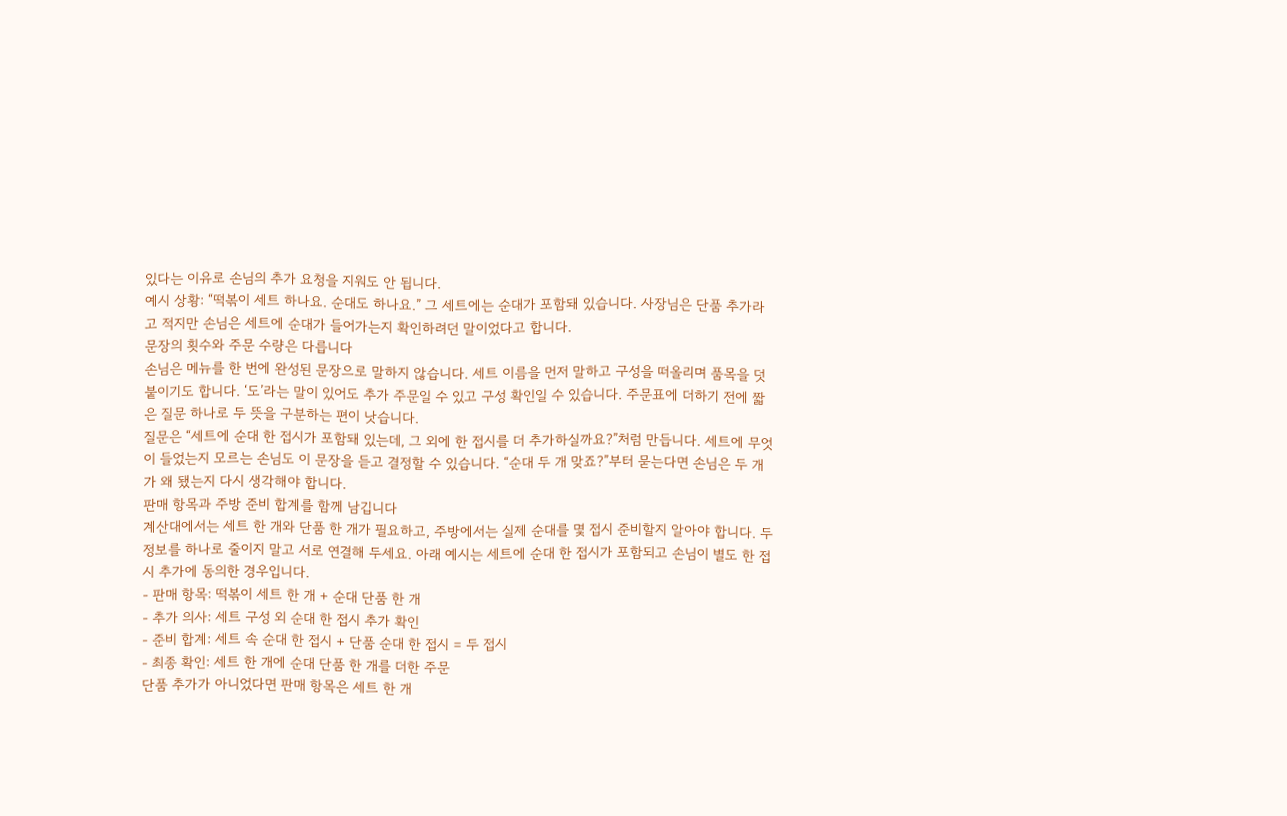있다는 이유로 손님의 추가 요청을 지워도 안 됩니다.
예시 상황: “떡볶이 세트 하나요. 순대도 하나요.” 그 세트에는 순대가 포함돼 있습니다. 사장님은 단품 추가라고 적지만 손님은 세트에 순대가 들어가는지 확인하려던 말이었다고 합니다.
문장의 횟수와 주문 수량은 다릅니다
손님은 메뉴를 한 번에 완성된 문장으로 말하지 않습니다. 세트 이름을 먼저 말하고 구성을 떠올리며 품목을 덧붙이기도 합니다. ‘도’라는 말이 있어도 추가 주문일 수 있고 구성 확인일 수 있습니다. 주문표에 더하기 전에 짧은 질문 하나로 두 뜻을 구분하는 편이 낫습니다.
질문은 “세트에 순대 한 접시가 포함돼 있는데, 그 외에 한 접시를 더 추가하실까요?”처럼 만듭니다. 세트에 무엇이 들었는지 모르는 손님도 이 문장을 듣고 결정할 수 있습니다. “순대 두 개 맞죠?”부터 묻는다면 손님은 두 개가 왜 됐는지 다시 생각해야 합니다.
판매 항목과 주방 준비 합계를 함께 남깁니다
계산대에서는 세트 한 개와 단품 한 개가 필요하고, 주방에서는 실제 순대를 몇 접시 준비할지 알아야 합니다. 두 정보를 하나로 줄이지 말고 서로 연결해 두세요. 아래 예시는 세트에 순대 한 접시가 포함되고 손님이 별도 한 접시 추가에 동의한 경우입니다.
- 판매 항목: 떡볶이 세트 한 개 + 순대 단품 한 개
- 추가 의사: 세트 구성 외 순대 한 접시 추가 확인
- 준비 합계: 세트 속 순대 한 접시 + 단품 순대 한 접시 = 두 접시
- 최종 확인: 세트 한 개에 순대 단품 한 개를 더한 주문
단품 추가가 아니었다면 판매 항목은 세트 한 개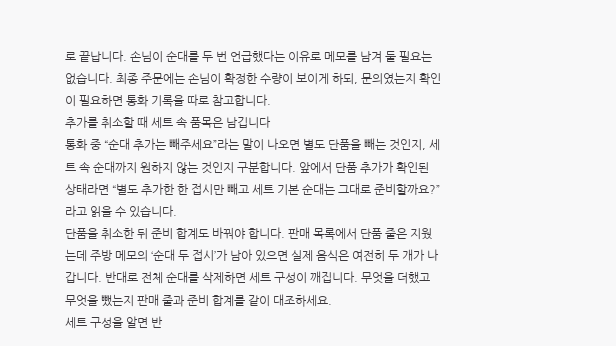로 끝납니다. 손님이 순대를 두 번 언급했다는 이유로 메모를 남겨 둘 필요는 없습니다. 최종 주문에는 손님이 확정한 수량이 보이게 하되, 문의였는지 확인이 필요하면 통화 기록을 따로 참고합니다.
추가를 취소할 때 세트 속 품목은 남깁니다
통화 중 “순대 추가는 빼주세요”라는 말이 나오면 별도 단품을 빼는 것인지, 세트 속 순대까지 원하지 않는 것인지 구분합니다. 앞에서 단품 추가가 확인된 상태라면 “별도 추가한 한 접시만 빼고 세트 기본 순대는 그대로 준비할까요?”라고 읽을 수 있습니다.
단품을 취소한 뒤 준비 합계도 바꿔야 합니다. 판매 목록에서 단품 줄은 지웠는데 주방 메모의 ‘순대 두 접시’가 남아 있으면 실제 음식은 여전히 두 개가 나갑니다. 반대로 전체 순대를 삭제하면 세트 구성이 깨집니다. 무엇을 더했고 무엇을 뺐는지 판매 줄과 준비 합계를 같이 대조하세요.
세트 구성을 알면 반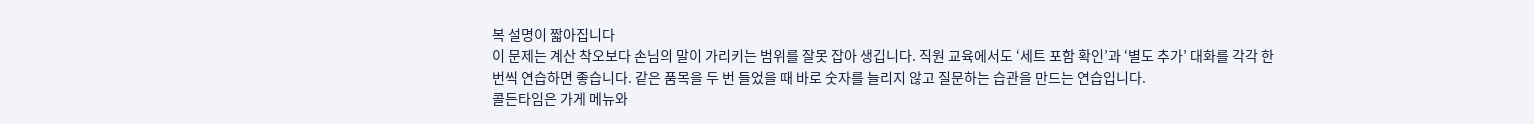복 설명이 짧아집니다
이 문제는 계산 착오보다 손님의 말이 가리키는 범위를 잘못 잡아 생깁니다. 직원 교육에서도 ‘세트 포함 확인’과 ‘별도 추가’ 대화를 각각 한 번씩 연습하면 좋습니다. 같은 품목을 두 번 들었을 때 바로 숫자를 늘리지 않고 질문하는 습관을 만드는 연습입니다.
콜든타임은 가게 메뉴와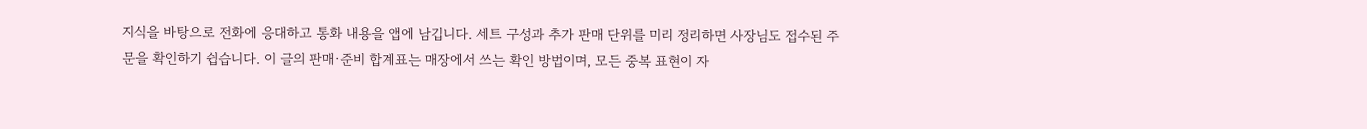지식을 바탕으로 전화에 응대하고 통화 내용을 앱에 남깁니다. 세트 구성과 추가 판매 단위를 미리 정리하면 사장님도 접수된 주문을 확인하기 쉽습니다. 이 글의 판매·준비 합계표는 매장에서 쓰는 확인 방법이며, 모든 중복 표현이 자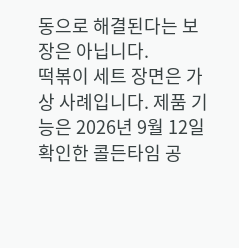동으로 해결된다는 보장은 아닙니다.
떡볶이 세트 장면은 가상 사례입니다. 제품 기능은 2026년 9월 12일 확인한 콜든타임 공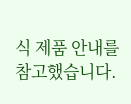식 제품 안내를 참고했습니다.